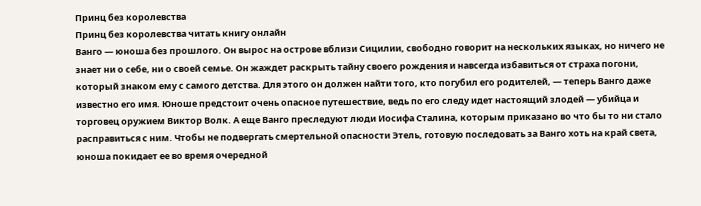Принц без королевства
Принц без королевства читать книгу онлайн
Ванго — юноша без прошлого. Он вырос на острове вблизи Сицилии, свободно говорит на нескольких языках, но ничего не знает ни о себе, ни о своей семье. Он жаждет раскрыть тайну своего рождения и навсегда избавиться от страха погони, который знаком ему с самого детства. Для этого он должен найти того, кто погубил его родителей, — теперь Ванго даже известно его имя. Юноше предстоит очень опасное путешествие, ведь по его следу идет настоящий злодей — убийца и торговец оружием Виктор Волк. А еще Ванго преследуют люди Иосифа Сталина, которым приказано во что бы то ни стало расправиться с ним. Чтобы не подвергать смертельной опасности Этель, готовую последовать за Ванго хоть на край света, юноша покидает ее во время очередной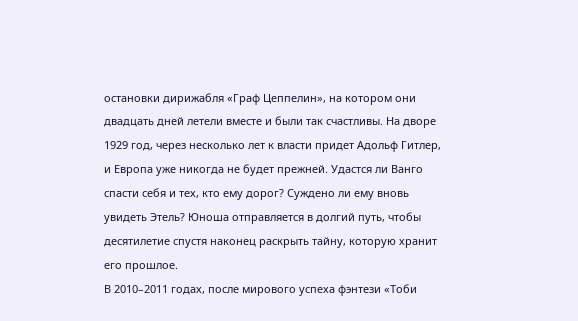остановки дирижабля «Граф Цеппелин», на котором они двадцать дней летели вместе и были так счастливы. На дворе 1929 год, через несколько лет к власти придет Адольф Гитлер, и Европа уже никогда не будет прежней. Удастся ли Ванго спасти себя и тех, кто ему дорог? Суждено ли ему вновь увидеть Этель? Юноша отправляется в долгий путь, чтобы десятилетие спустя наконец раскрыть тайну, которую хранит его прошлое.
В 2010–2011 годах, после мирового успеха фэнтези «Тоби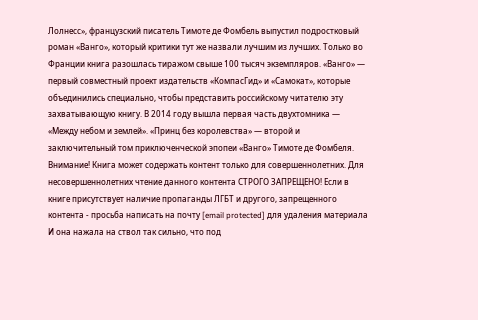Лолнесс», французский писатель Тимоте де Фомбель выпустил подростковый роман «Ванго», который критики тут же назвали лучшим из лучших. Только во Франции книга разошлась тиражом свыше 100 тысяч экземпляров. «Ванго» — первый совместный проект издательств «КомпасГид» и «Самокат», которые объединились специально, чтобы представить российскому читателю эту захватывающую книгу. В 2014 году вышла первая часть двухтомника — «Между небом и землей». «Принц без королевства» — второй и заключительный том приключенческой эпопеи «Ванго» Тимоте де Фомбеля.
Внимание! Книга может содержать контент только для совершеннолетних. Для несовершеннолетних чтение данного контента СТРОГО ЗАПРЕЩЕНО! Если в книге присутствует наличие пропаганды ЛГБТ и другого, запрещенного контента - просьба написать на почту [email protected] для удаления материала
И она нажала на ствол так сильно, что под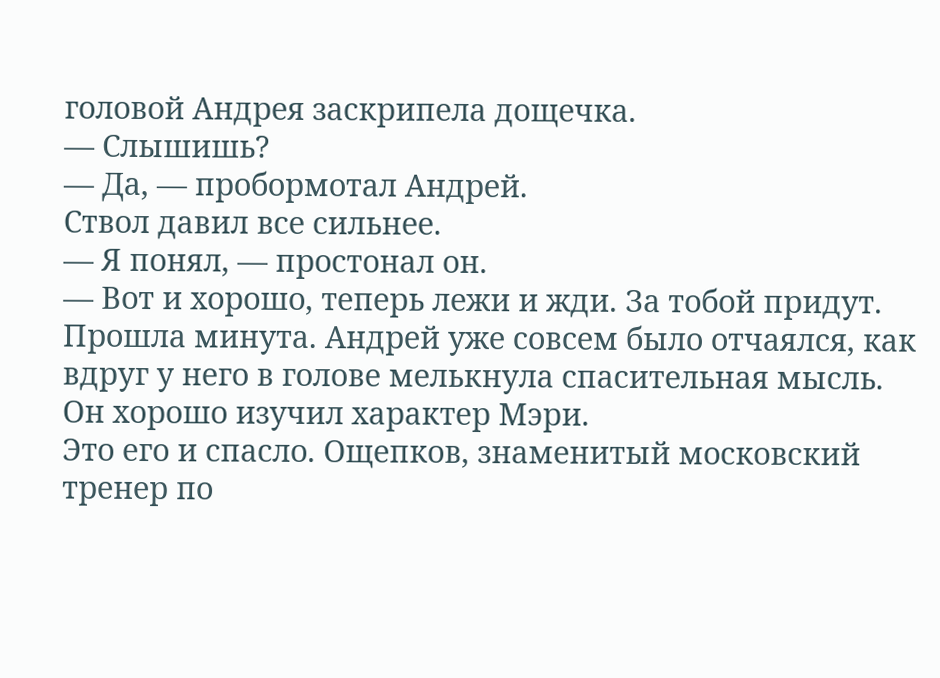головой Андрея заскрипела дощечка.
— Слышишь?
— Да, — пробормотал Андрей.
Ствол давил все сильнее.
— Я понял, — простонал он.
— Вот и хорошо, теперь лежи и жди. За тобой придут.
Прошла минута. Андрей уже совсем было отчаялся, как вдруг у него в голове мелькнула спасительная мысль.
Он хорошо изучил характер Мэри.
Это его и спасло. Ощепков, знаменитый московский тренер по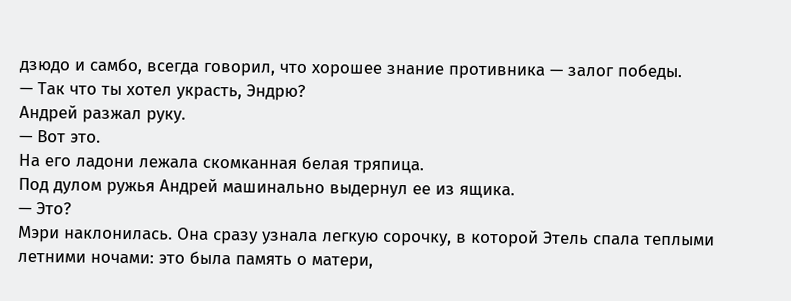дзюдо и самбо, всегда говорил, что хорошее знание противника — залог победы.
— Так что ты хотел украсть, Эндрю?
Андрей разжал руку.
— Вот это.
На его ладони лежала скомканная белая тряпица.
Под дулом ружья Андрей машинально выдернул ее из ящика.
— Это?
Мэри наклонилась. Она сразу узнала легкую сорочку, в которой Этель спала теплыми летними ночами: это была память о матери,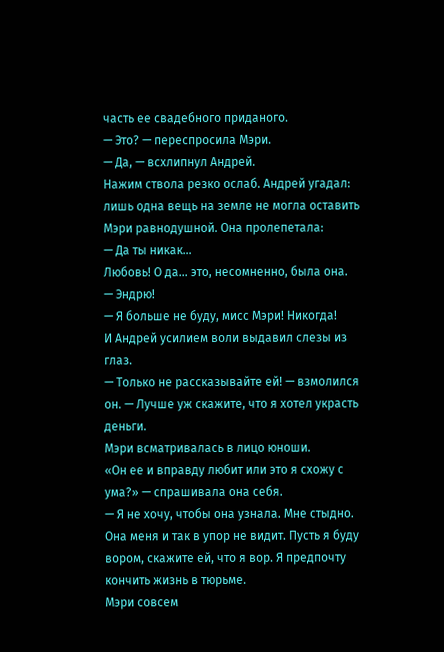часть ее свадебного приданого.
— Это? — переспросила Мэри.
— Да, — всхлипнул Андрей.
Нажим ствола резко ослаб. Андрей угадал: лишь одна вещь на земле не могла оставить Мэри равнодушной. Она пролепетала:
— Да ты никак…
Любовь! О да… это, несомненно, была она.
— Эндрю!
— Я больше не буду, мисс Мэри! Никогда!
И Андрей усилием воли выдавил слезы из глаз.
— Только не рассказывайте ей! — взмолился он. — Лучше уж скажите, что я хотел украсть деньги.
Мэри всматривалась в лицо юноши.
«Он ее и вправду любит или это я схожу с ума?» — спрашивала она себя.
— Я не хочу, чтобы она узнала. Мне стыдно. Она меня и так в упор не видит. Пусть я буду вором, скажите ей, что я вор. Я предпочту кончить жизнь в тюрьме.
Мэри совсем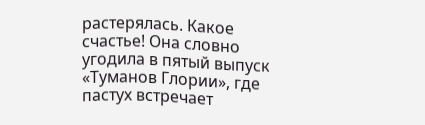растерялась. Какое счастье! Она словно угодила в пятый выпуск «Туманов Глории», где пастух встречает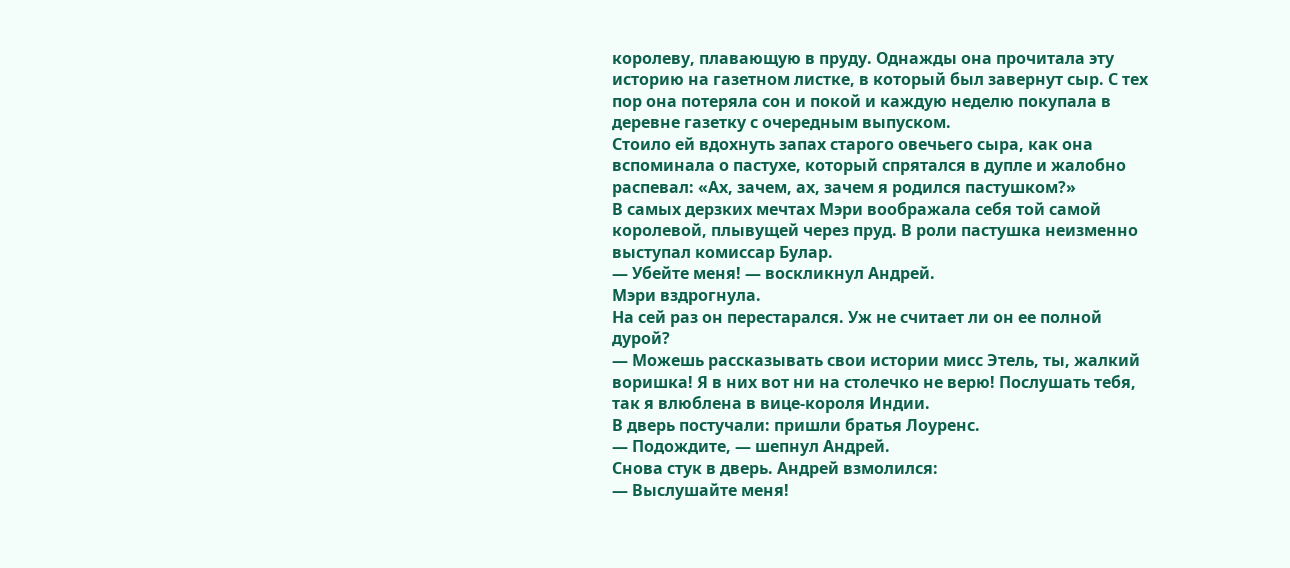королеву, плавающую в пруду. Однажды она прочитала эту историю на газетном листке, в который был завернут сыр. С тех пор она потеряла сон и покой и каждую неделю покупала в деревне газетку с очередным выпуском.
Стоило ей вдохнуть запах старого овечьего сыра, как она вспоминала о пастухе, который спрятался в дупле и жалобно распевал: «Ах, зачем, ах, зачем я родился пастушком?»
В самых дерзких мечтах Мэри воображала себя той самой королевой, плывущей через пруд. В роли пастушка неизменно выступал комиссар Булар.
— Убейте меня! — воскликнул Андрей.
Мэри вздрогнула.
На сей раз он перестарался. Уж не считает ли он ее полной дурой?
— Можешь рассказывать свои истории мисс Этель, ты, жалкий воришка! Я в них вот ни на столечко не верю! Послушать тебя, так я влюблена в вице-короля Индии.
В дверь постучали: пришли братья Лоуренс.
— Подождите, — шепнул Андрей.
Снова стук в дверь. Андрей взмолился:
— Выслушайте меня!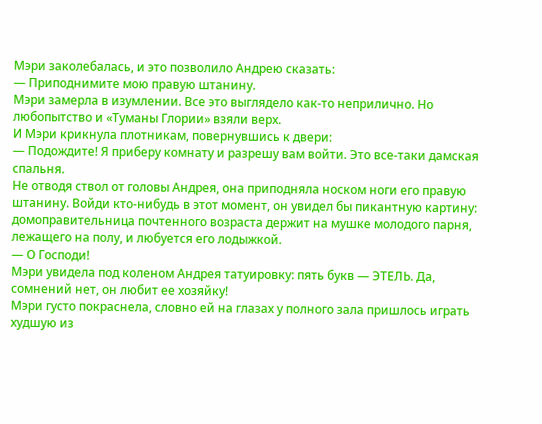Мэри заколебалась, и это позволило Андрею сказать:
— Приподнимите мою правую штанину.
Мэри замерла в изумлении. Все это выглядело как-то неприлично. Но любопытство и «Туманы Глории» взяли верх.
И Мэри крикнула плотникам, повернувшись к двери:
— Подождите! Я приберу комнату и разрешу вам войти. Это все-таки дамская спальня.
Не отводя ствол от головы Андрея, она приподняла носком ноги его правую штанину. Войди кто-нибудь в этот момент, он увидел бы пикантную картину: домоправительница почтенного возраста держит на мушке молодого парня, лежащего на полу, и любуется его лодыжкой.
— О Господи!
Мэри увидела под коленом Андрея татуировку: пять букв — ЭТЕЛЬ. Да, сомнений нет, он любит ее хозяйку!
Мэри густо покраснела, словно ей на глазах у полного зала пришлось играть худшую из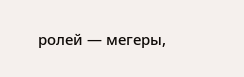ролей — мегеры,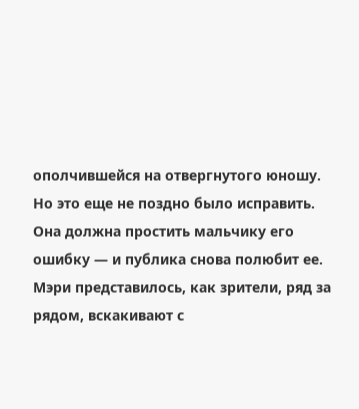ополчившейся на отвергнутого юношу. Но это еще не поздно было исправить. Она должна простить мальчику его ошибку — и публика снова полюбит ее.
Мэри представилось, как зрители, ряд за рядом, вскакивают с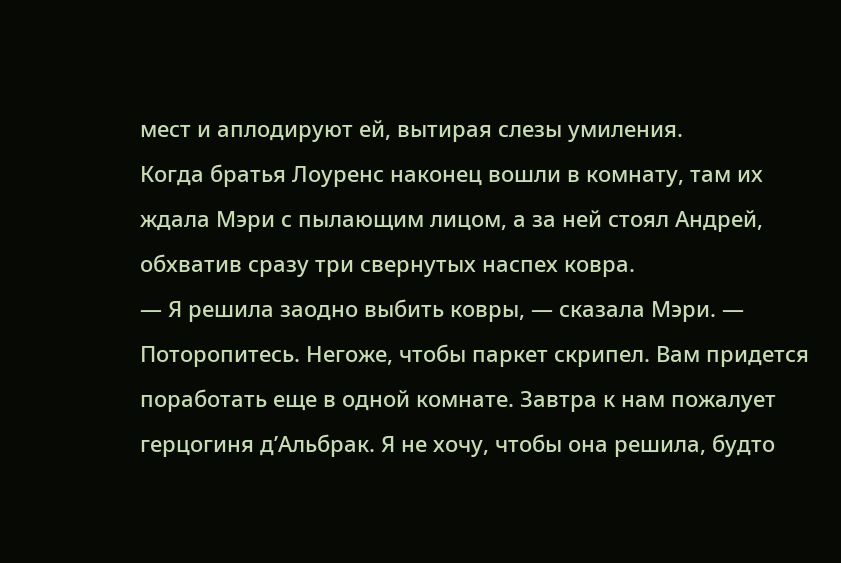мест и аплодируют ей, вытирая слезы умиления.
Когда братья Лоуренс наконец вошли в комнату, там их ждала Мэри с пылающим лицом, а за ней стоял Андрей, обхватив сразу три свернутых наспех ковра.
— Я решила заодно выбить ковры, — сказала Мэри. — Поторопитесь. Негоже, чтобы паркет скрипел. Вам придется поработать еще в одной комнате. Завтра к нам пожалует герцогиня д’Альбрак. Я не хочу, чтобы она решила, будто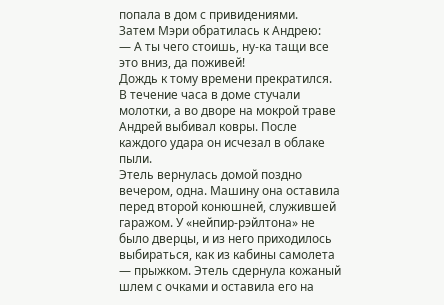попала в дом с привидениями.
Затем Мэри обратилась к Андрею:
— А ты чего стоишь, ну-ка тащи все это вниз, да поживей!
Дождь к тому времени прекратился.
В течение часа в доме стучали молотки, а во дворе на мокрой траве Андрей выбивал ковры. После каждого удара он исчезал в облаке пыли.
Этель вернулась домой поздно вечером, одна. Машину она оставила перед второй конюшней, служившей гаражом. У «нейпир-рэйлтона» не было дверцы, и из него приходилось выбираться, как из кабины самолета — прыжком. Этель сдернула кожаный шлем с очками и оставила его на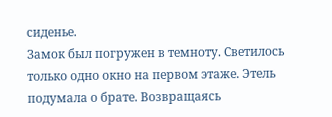сиденье.
Замок был погружен в темноту. Светилось только одно окно на первом этаже. Этель подумала о брате. Возвращаясь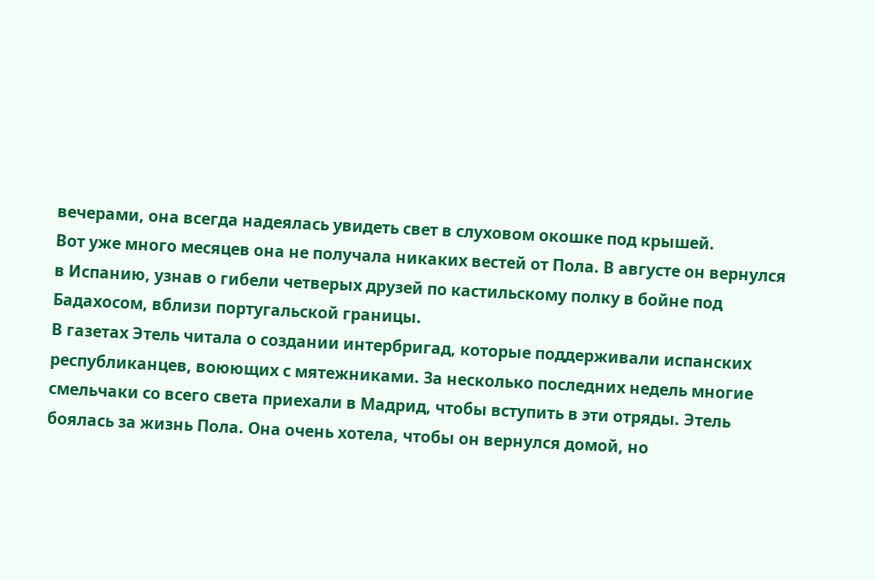вечерами, она всегда надеялась увидеть свет в слуховом окошке под крышей.
Вот уже много месяцев она не получала никаких вестей от Пола. В августе он вернулся в Испанию, узнав о гибели четверых друзей по кастильскому полку в бойне под Бадахосом, вблизи португальской границы.
В газетах Этель читала о создании интербригад, которые поддерживали испанских республиканцев, воюющих с мятежниками. За несколько последних недель многие смельчаки со всего света приехали в Мадрид, чтобы вступить в эти отряды. Этель боялась за жизнь Пола. Она очень хотела, чтобы он вернулся домой, но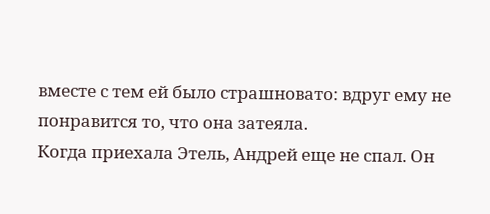вместе с тем ей было страшновато: вдруг ему не понравится то, что она затеяла.
Когда приехала Этель, Андрей еще не спал. Он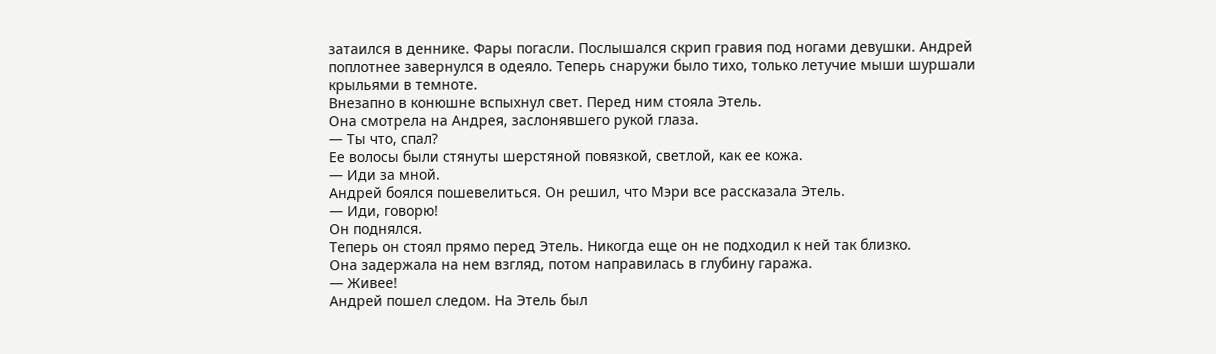затаился в деннике. Фары погасли. Послышался скрип гравия под ногами девушки. Андрей поплотнее завернулся в одеяло. Теперь снаружи было тихо, только летучие мыши шуршали крыльями в темноте.
Внезапно в конюшне вспыхнул свет. Перед ним стояла Этель.
Она смотрела на Андрея, заслонявшего рукой глаза.
— Ты что, спал?
Ее волосы были стянуты шерстяной повязкой, светлой, как ее кожа.
— Иди за мной.
Андрей боялся пошевелиться. Он решил, что Мэри все рассказала Этель.
— Иди, говорю!
Он поднялся.
Теперь он стоял прямо перед Этель. Никогда еще он не подходил к ней так близко.
Она задержала на нем взгляд, потом направилась в глубину гаража.
— Живее!
Андрей пошел следом. На Этель был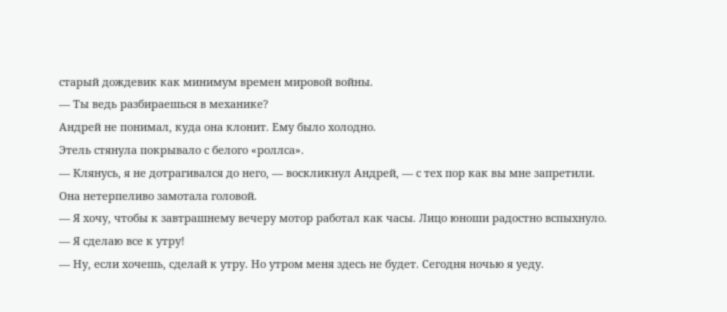старый дождевик как минимум времен мировой войны.
— Ты ведь разбираешься в механике?
Андрей не понимал, куда она клонит. Ему было холодно.
Этель стянула покрывало с белого «роллса».
— Клянусь, я не дотрагивался до него, — воскликнул Андрей, — с тех пор как вы мне запретили.
Она нетерпеливо замотала головой.
— Я хочу, чтобы к завтрашнему вечеру мотор работал как часы. Лицо юноши радостно вспыхнуло.
— Я сделаю все к утру!
— Ну, если хочешь, сделай к утру. Но утром меня здесь не будет. Сегодня ночью я уеду.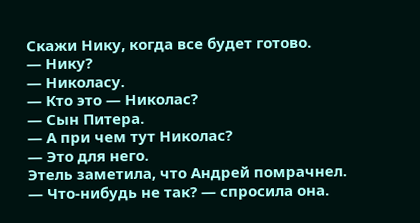Скажи Нику, когда все будет готово.
— Нику?
— Николасу.
— Кто это — Николас?
— Сын Питера.
— А при чем тут Николас?
— Это для него.
Этель заметила, что Андрей помрачнел.
— Что-нибудь не так? — спросила она.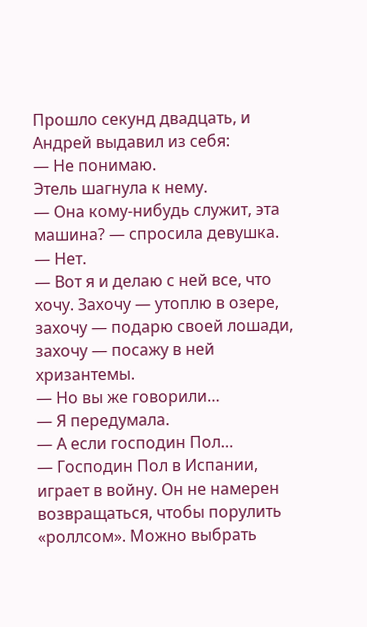Прошло секунд двадцать, и Андрей выдавил из себя:
— Не понимаю.
Этель шагнула к нему.
— Она кому-нибудь служит, эта машина? — спросила девушка.
— Нет.
— Вот я и делаю с ней все, что хочу. Захочу — утоплю в озере, захочу — подарю своей лошади, захочу — посажу в ней хризантемы.
— Но вы же говорили…
— Я передумала.
— А если господин Пол…
— Господин Пол в Испании, играет в войну. Он не намерен возвращаться, чтобы порулить «роллсом». Можно выбрать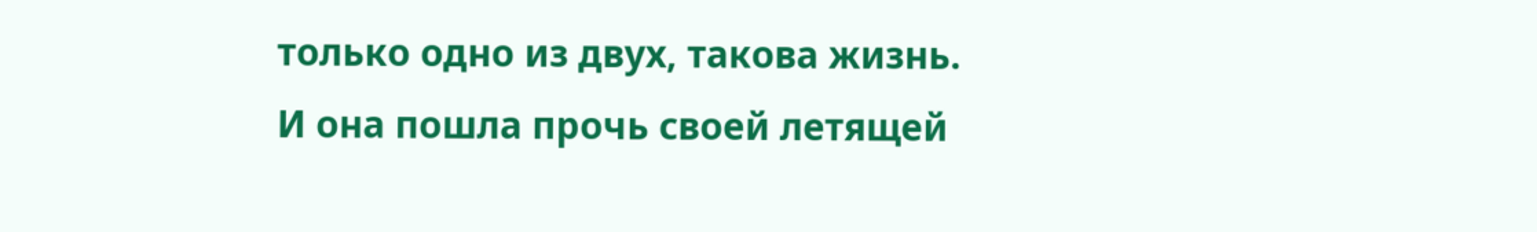только одно из двух, такова жизнь.
И она пошла прочь своей летящей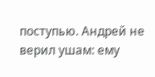поступью. Андрей не верил ушам: ему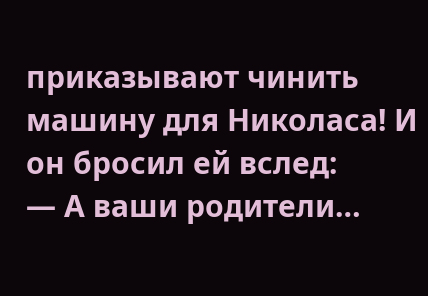приказывают чинить машину для Николаса! И он бросил ей вслед:
— А ваши родители…